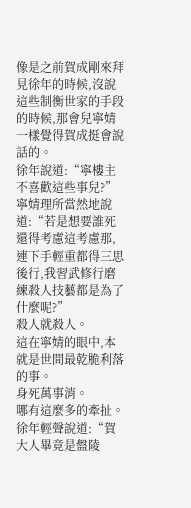像是之前賀成剛來拜見徐年的時候,沒說這些制衡世家的手段的時候,那會兒寧婧一樣覺得賀成挺會說話的。
徐年說道:“寧樓主不喜歡這些事兒?”
寧婧理所當然地說道:“若是想要誰死還得考慮這考慮那,連下手輕重都得三思後行,我習武修行磨練殺人技藝都是為了什麼呢?”
殺人就殺人。
這在寧婧的眼中,本就是世間最乾脆利落的事。
身死萬事消。
哪有這麼多的牽扯。
徐年輕聲說道:“賀大人畢竟是盤陵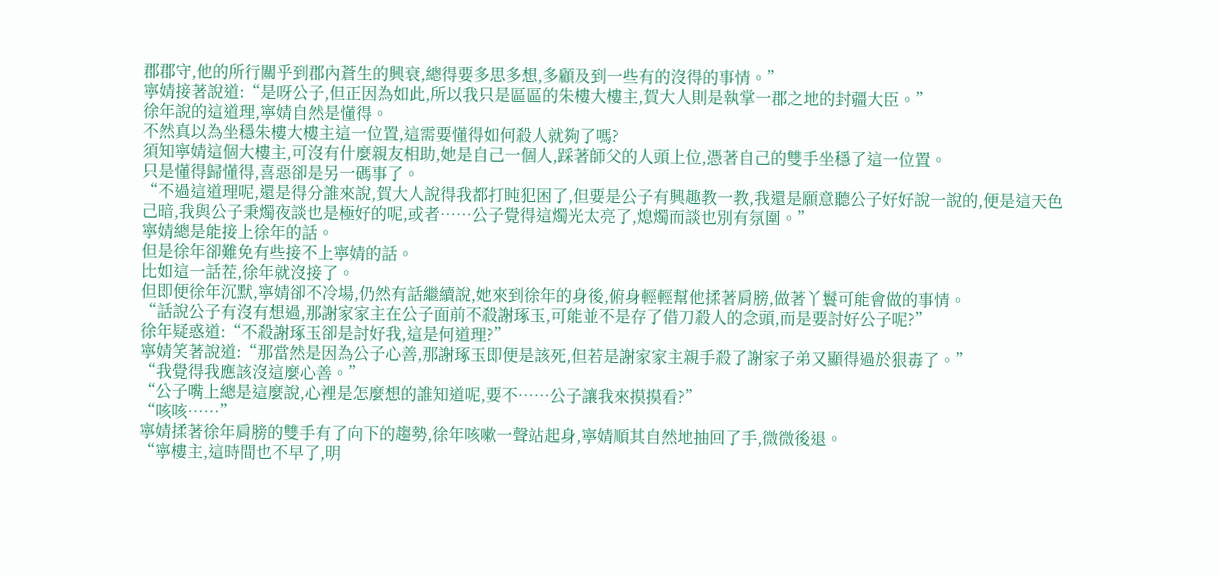郡郡守,他的所行關乎到郡內蒼生的興衰,總得要多思多想,多顧及到一些有的沒得的事情。”
寧婧接著說道:“是呀公子,但正因為如此,所以我只是區區的朱樓大樓主,賀大人則是執掌一郡之地的封疆大臣。”
徐年說的這道理,寧婧自然是懂得。
不然真以為坐穩朱樓大樓主這一位置,這需要懂得如何殺人就夠了嗎?
須知寧婧這個大樓主,可沒有什麼親友相助,她是自己一個人,踩著師父的人頭上位,憑著自己的雙手坐穩了這一位置。
只是懂得歸懂得,喜惡卻是另一碼事了。
“不過這道理呢,還是得分誰來說,賀大人說得我都打盹犯困了,但要是公子有興趣教一教,我還是願意聽公子好好說一說的,便是這天色己暗,我與公子秉燭夜談也是極好的呢,或者……公子覺得這燭光太亮了,熄燭而談也別有氛圍。”
寧婧總是能接上徐年的話。
但是徐年卻難免有些接不上寧婧的話。
比如這一話茬,徐年就沒接了。
但即便徐年沉默,寧婧卻不冷場,仍然有話繼續說,她來到徐年的身後,俯身輕輕幫他揉著肩膀,做著丫鬟可能會做的事情。
“話說公子有沒有想過,那謝家家主在公子面前不殺謝琢玉,可能並不是存了借刀殺人的念頭,而是要討好公子呢?”
徐年疑惑道:“不殺謝琢玉卻是討好我,這是何道理?”
寧婧笑著說道:“那當然是因為公子心善,那謝琢玉即便是該死,但若是謝家家主親手殺了謝家子弟又顯得過於狠毒了。”
“我覺得我應該沒這麼心善。”
“公子嘴上總是這麼說,心裡是怎麼想的誰知道呢,要不……公子讓我來摸摸看?”
“咳咳……”
寧婧揉著徐年肩膀的雙手有了向下的趨勢,徐年咳嗽一聲站起身,寧婧順其自然地抽回了手,微微後退。
“寧樓主,這時間也不早了,明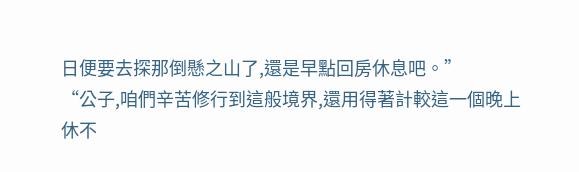日便要去探那倒懸之山了,還是早點回房休息吧。”
“公子,咱們辛苦修行到這般境界,還用得著計較這一個晚上休不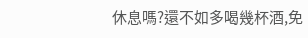休息嗎?還不如多喝幾杯酒,免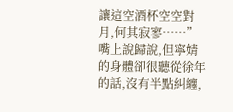讓這空酒杯空空對月,何其寂寥……”
嘴上說歸說,但寧婧的身體卻很聽從徐年的話,沒有半點糾纏,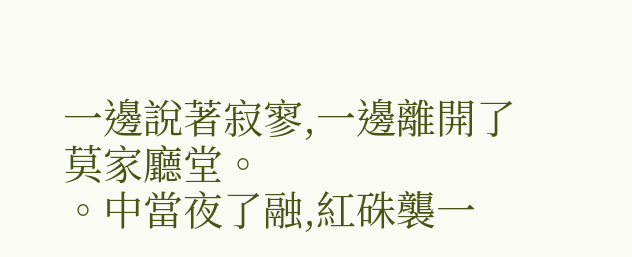一邊說著寂寥,一邊離開了莫家廳堂。
。中當夜了融,紅硃襲一